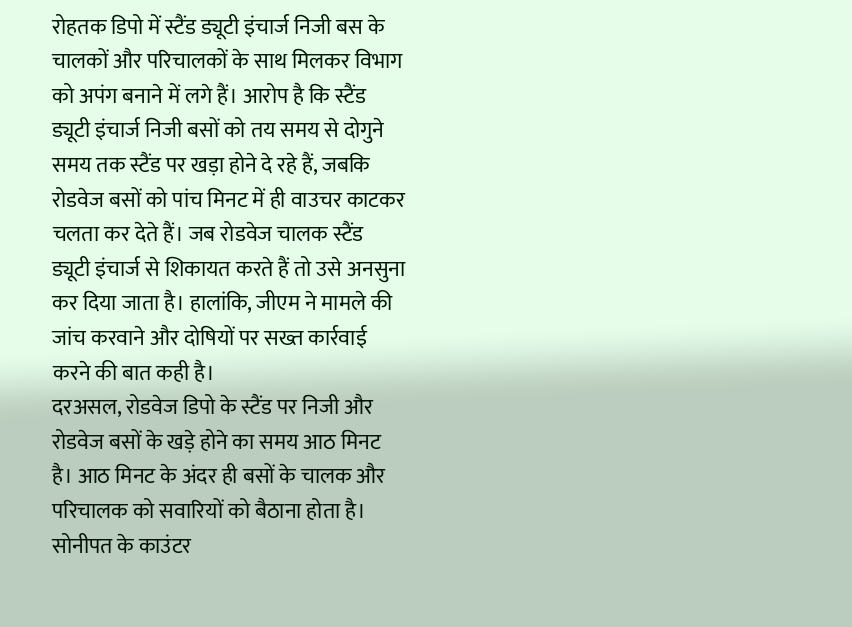रोहतक डिपो में स्टैंड ड्यूटी इंचार्ज निजी बस के चालकों और परिचालकों के साथ मिलकर विभाग को अपंग बनाने में लगे हैं। आरोप है कि स्टैंड ड्यूटी इंचार्ज निजी बसों को तय समय से दोगुने समय तक स्टैंड पर खड़ा होने दे रहे हैं, जबकि रोडवेज बसों को पांच मिनट में ही वाउचर काटकर चलता कर देते हैं। जब रोडवेज चालक स्टैंड ड्यूटी इंचार्ज से शिकायत करते हैं तो उसे अनसुना कर दिया जाता है। हालांकि, जीएम ने मामले की जांच करवाने और दोषियों पर सख्त कार्रवाई करने की बात कही है।
दरअसल, रोडवेज डिपो के स्टैंड पर निजी और रोडवेज बसों के खड़े होने का समय आठ मिनट है। आठ मिनट के अंदर ही बसों के चालक और परिचालक को सवारियों को बैठाना होता है। सोनीपत के काउंटर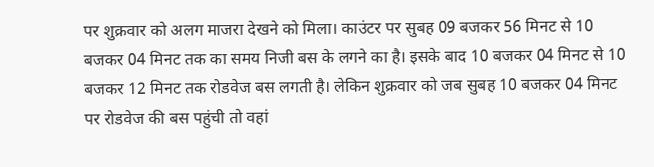पर शुक्रवार को अलग माजरा देखने को मिला। काउंटर पर सुबह 09 बजकर 56 मिनट से 10 बजकर 04 मिनट तक का समय निजी बस के लगने का है। इसके बाद 10 बजकर 04 मिनट से 10 बजकर 12 मिनट तक रोडवेज बस लगती है। लेकिन शुक्रवार को जब सुबह 10 बजकर 04 मिनट पर रोडवेज की बस पहुंची तो वहां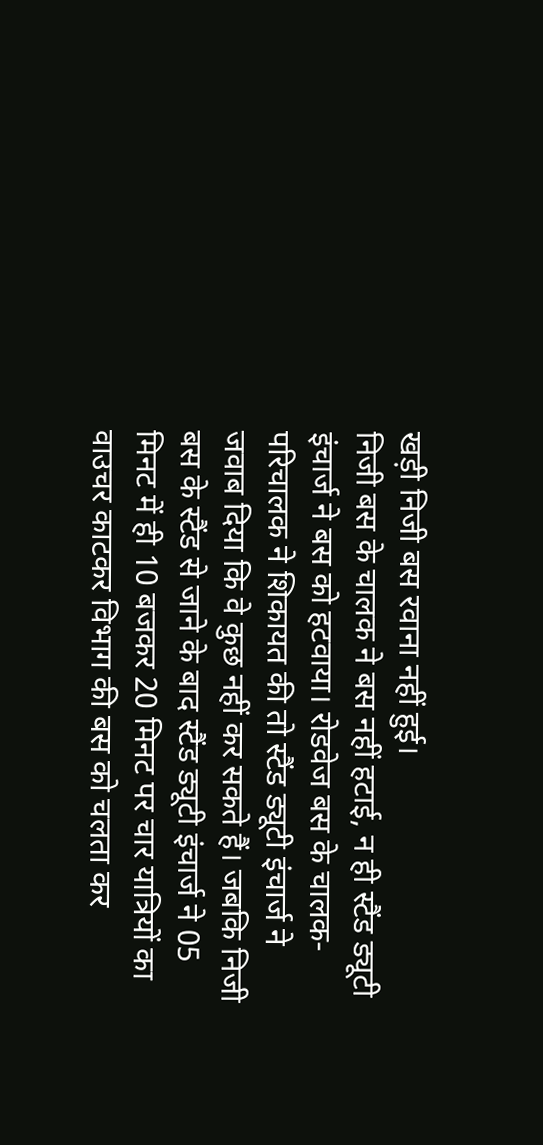खड़ी निजी बस रवाना नहीं हुई।
निजी बस के चालक ने बस नहीं हटाई, न ही स्टैंड ड्यूटी इंचार्ज ने बस को हटवाया। रोडवेज बस के चालक-परिचालक ने शिकायत की तो स्टैंड ड्यूटी इंचार्ज ने जवाब दिया कि वे कुछ नहीं कर सकते हैं। जबकि निजी बस के स्टैंड से जाने के बाद स्टैंड ड्यूटी इंचार्ज ने 05 मिनट में ही 10 बजकर 20 मिनट पर चार यात्रियों का वाउचर काटकर विभाग की बस को चलता कर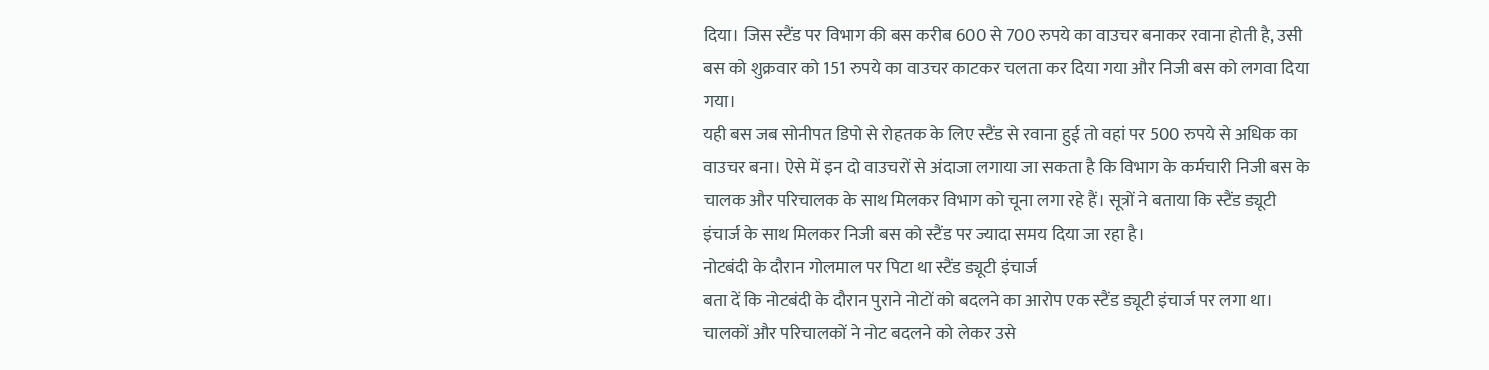दिया। जिस स्टैंड पर विभाग की बस करीब 600 से 700 रुपये का वाउचर बनाकर रवाना होती है, उसी बस को शुक्रवार को 151 रुपये का वाउचर काटकर चलता कर दिया गया और निजी बस को लगवा दिया गया।
यही बस जब सोनीपत डिपो से रोहतक के लिए स्टैंड से रवाना हुई तो वहां पर 500 रुपये से अधिक का वाउचर बना। ऐसे में इन दो वाउचरों से अंदाजा लगाया जा सकता है कि विभाग के कर्मचारी निजी बस के चालक और परिचालक के साथ मिलकर विभाग को चूना लगा रहे हैं। सूत्रों ने बताया कि स्टैंड ड्यूटी इंचार्ज के साथ मिलकर निजी बस को स्टैंड पर ज्यादा समय दिया जा रहा है।
नोटबंदी के दौरान गोलमाल पर पिटा था स्टैंड ड्यूटी इंचार्ज
बता दें कि नोटबंदी के दौरान पुराने नोटों को बदलने का आरोप एक स्टैंड ड्यूटी इंचार्ज पर लगा था। चालकों और परिचालकों ने नोट बदलने को लेकर उसे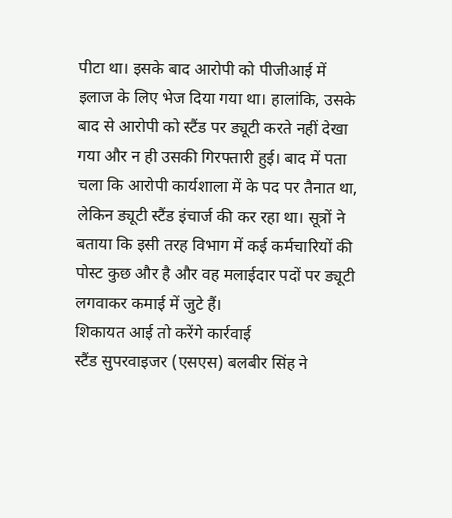पीटा था। इसके बाद आरोपी को पीजीआई में इलाज के लिए भेज दिया गया था। हालांकि, उसके बाद से आरोपी को स्टैंड पर ड्यूटी करते नहीं देखा गया और न ही उसकी गिरफ्तारी हुई। बाद में पता चला कि आरोपी कार्यशाला में के पद पर तैनात था, लेकिन ड्यूटी स्टैंड इंचार्ज की कर रहा था। सूत्रों ने बताया कि इसी तरह विभाग में कई कर्मचारियों की पोस्ट कुछ और है और वह मलाईदार पदों पर ड्यूटी लगवाकर कमाई में जुटे हैं।
शिकायत आई तो करेंगे कार्रवाई
स्टैंड सुपरवाइजर (एसएस) बलबीर सिंह ने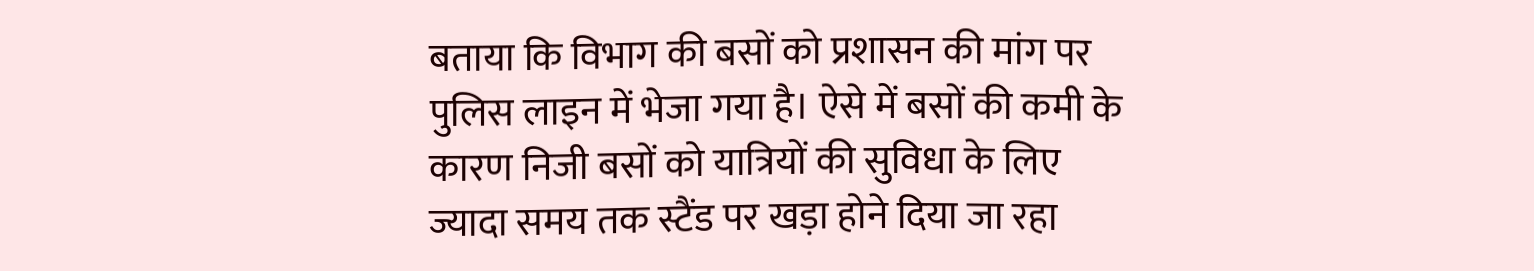बताया कि विभाग की बसों को प्रशासन की मांग पर पुलिस लाइन में भेजा गया है। ऐसे में बसों की कमी के कारण निजी बसों को यात्रियों की सुविधा के लिए ज्यादा समय तक स्टैंड पर खड़ा होने दिया जा रहा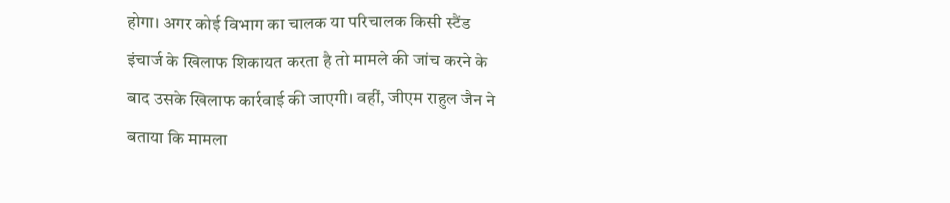होगा। अगर कोई विभाग का चालक या परिचालक किसी स्टैंड इंचार्ज के खिलाफ शिकायत करता है तो मामले की जांच करने के बाद उसके खिलाफ कार्रवाई की जाएगी। वहीं, जीएम राहुल जैन ने बताया कि मामला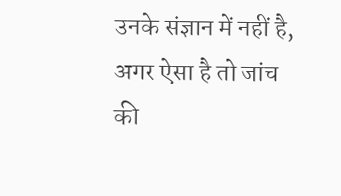उनके संज्ञान में नहीं है, अगर ऐसा है तो जांच की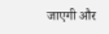जाएगी और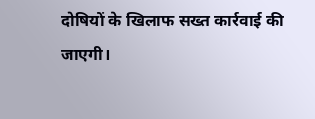दोषियों के खिलाफ सख्त कार्रवाई की जाएगी।